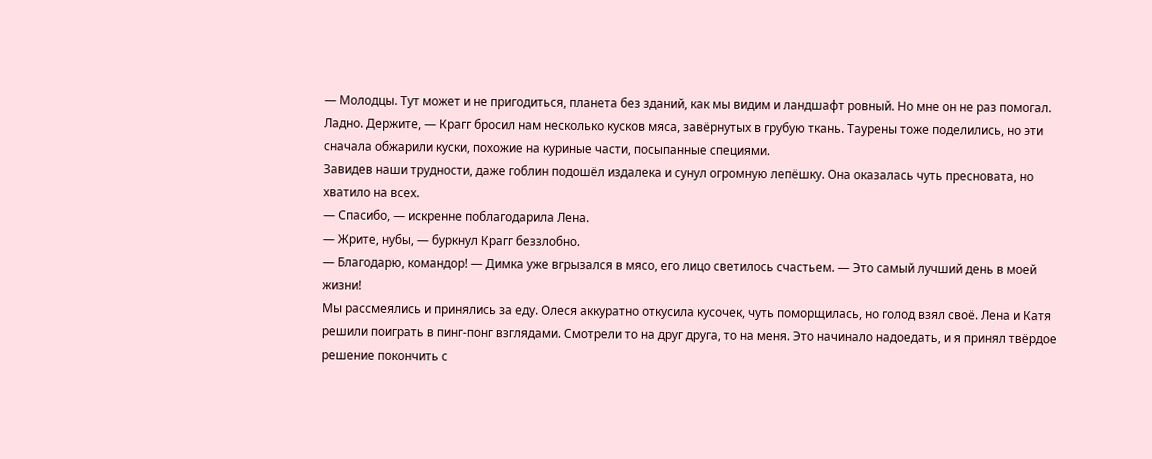— Молодцы. Тут может и не пригодиться, планета без зданий, как мы видим и ландшафт ровный. Но мне он не раз помогал. Ладно. Держите, — Крагг бросил нам несколько кусков мяса, завёрнутых в грубую ткань. Таурены тоже поделились, но эти сначала обжарили куски, похожие на куриные части, посыпанные специями.
Завидев наши трудности, даже гоблин подошёл издалека и сунул огромную лепёшку. Она оказалась чуть пресновата, но хватило на всех.
— Спасибо, — искренне поблагодарила Лена.
— Жрите, нубы, — буркнул Крагг беззлобно.
— Благодарю, командор! — Димка уже вгрызался в мясо, его лицо светилось счастьем. — Это самый лучший день в моей жизни!
Мы рассмеялись и принялись за еду. Олеся аккуратно откусила кусочек, чуть поморщилась, но голод взял своё. Лена и Катя решили поиграть в пинг-понг взглядами. Смотрели то на друг друга, то на меня. Это начинало надоедать, и я принял твёрдое решение покончить с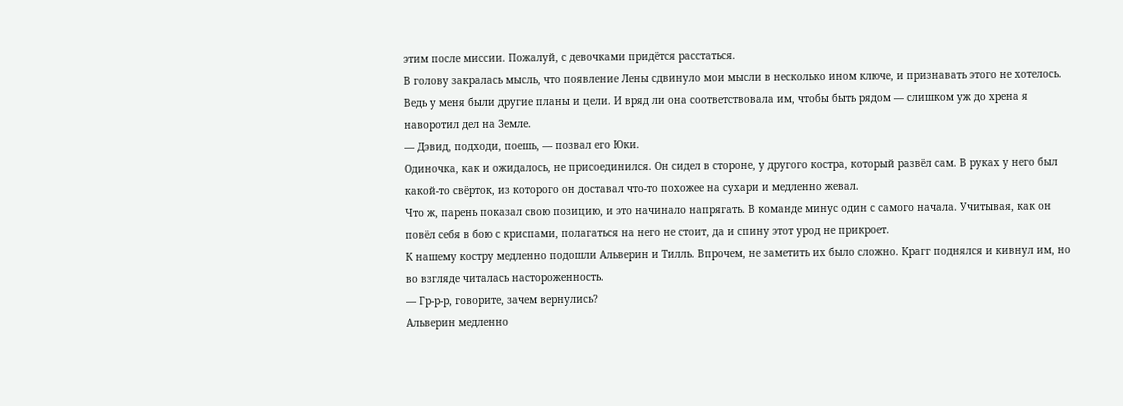этим после миссии. Пожалуй, с девочками придётся расстаться.
В голову закралась мысль, что появление Лены сдвинуло мои мысли в несколько ином ключе, и признавать этого не хотелось. Ведь у меня были другие планы и цели. И вряд ли она соответствовала им, чтобы быть рядом — слишком уж до хрена я наворотил дел на Земле.
— Дэвид, подходи, поешь, — позвал его Юки.
Одиночка, как и ожидалось, не присоединился. Он сидел в стороне, у другого костра, который развёл сам. В руках у него был какой-то свёрток, из которого он доставал что-то похожее на сухари и медленно жевал.
Что ж, парень показал свою позицию, и это начинало напрягать. В команде минус один с самого начала. Учитывая, как он повёл себя в бою с криспами, полагаться на него не стоит, да и спину этот урод не прикроет.
К нашему костру медленно подошли Альверин и Тилль. Впрочем, не заметить их было сложно. Крагг поднялся и кивнул им, но во взгляде читалась настороженность.
— Гр-р-р, говорите, зачем вернулись?
Альверин медленно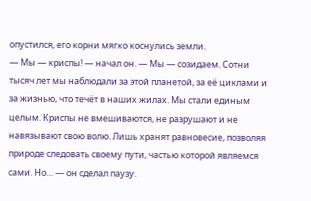опустился, его корни мягко коснулись земли.
— Мы — криспы! — начал он. — Мы — созидаем. Сотни тысяч лет мы наблюдали за этой планетой, за её циклами и за жизнью, что течёт в наших жилах. Мы стали единым целым. Криспы не вмешиваются, не разрушают и не навязывают свою волю. Лишь хранят равновесие, позволяя природе следовать своему пути, частью которой являемся сами. Но… — он сделал паузу.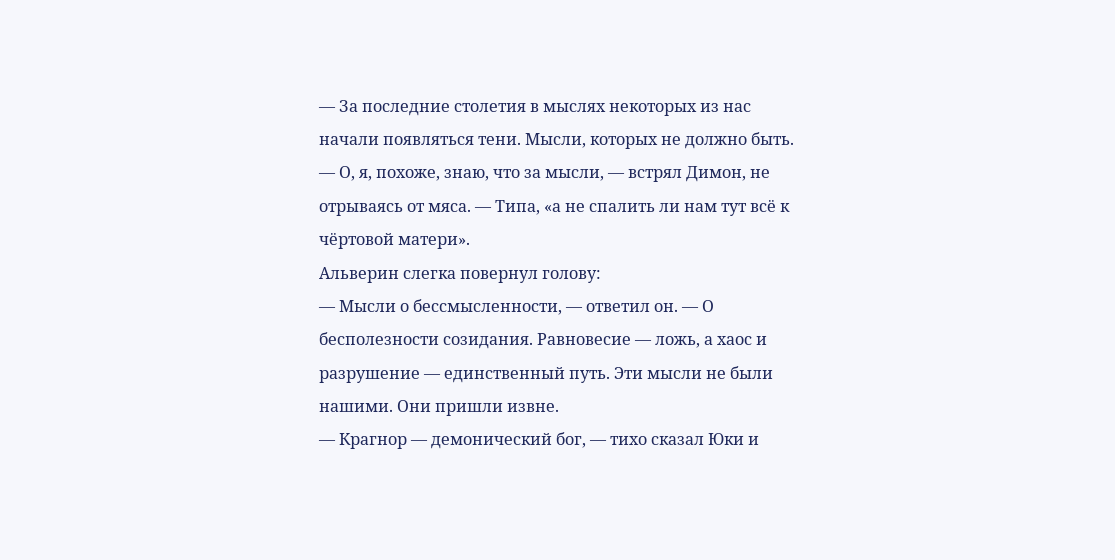— За последние столетия в мыслях некоторых из нас начали появляться тени. Мысли, которых не должно быть.
— О, я, похоже, знаю, что за мысли, — встрял Димон, не отрываясь от мяса. — Типа, «а не спалить ли нам тут всё к чёртовой матери».
Альверин слегка повернул голову:
— Мысли о бессмысленности, — ответил он. — О бесполезности созидания. Равновесие — ложь, а хаос и разрушение — единственный путь. Эти мысли не были нашими. Они пришли извне.
— Крагнор — демонический бог, — тихо сказал Юки и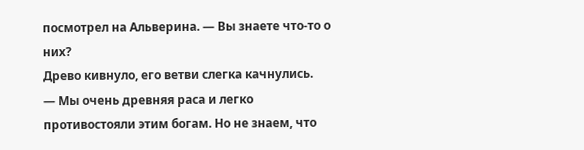посмотрел на Альверина. — Вы знаете что-то о них?
Древо кивнуло, его ветви слегка качнулись.
— Мы очень древняя раса и легко противостояли этим богам. Но не знаем, что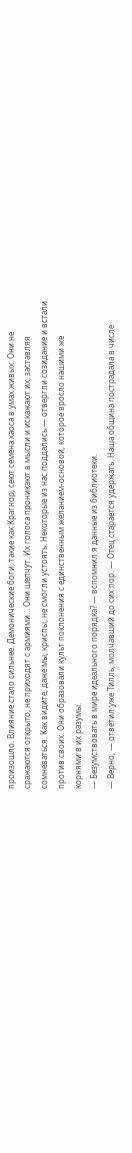произошло. Влияние стало сильнее. Демонические боги, такие как Крагнор, сеют семена хаоса в умах живых. Они не сражаются открыто, не приходят с армиями… Они шепчут. Их голоса проникают в мысли и искажают их, заставляя сомневаться. Как видите, даже мы, криспы, не смогли устоять. Некоторые из нас поддались — отвергли созидание и встали против своих. Они образовали культ поклонения с единственным желанием-основой, которое вросло нашими же корнями в их разумы.
— Безумствовать в мире идеального порядка? — вспомнил я данные из библиотеки.
— Верно, — ответил уже Тилль, молчавший до сих пор. — Отец старается удержать. Наша община пострадала в числе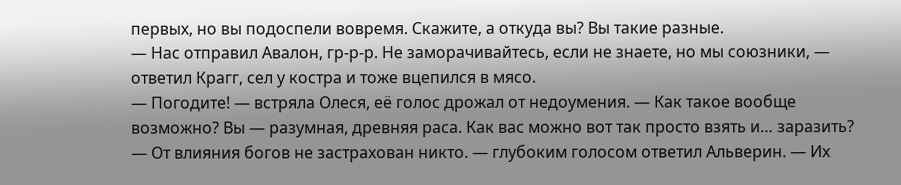первых, но вы подоспели вовремя. Скажите, а откуда вы? Вы такие разные.
— Нас отправил Авалон, гр-р-р. Не заморачивайтесь, если не знаете, но мы союзники, — ответил Крагг, сел у костра и тоже вцепился в мясо.
— Погодите! — встряла Олеся, её голос дрожал от недоумения. — Как такое вообще возможно? Вы — разумная, древняя раса. Как вас можно вот так просто взять и… заразить?
— От влияния богов не застрахован никто. — глубоким голосом ответил Альверин. — Их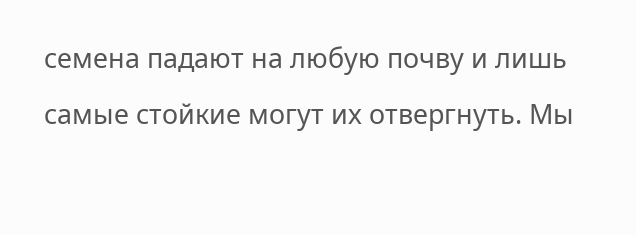семена падают на любую почву и лишь самые стойкие могут их отвергнуть. Мы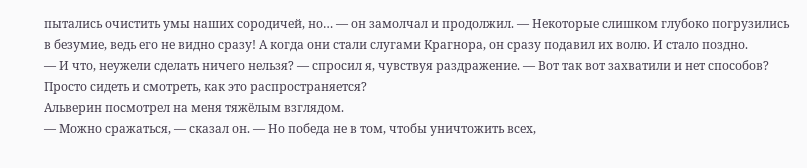пытались очистить умы наших сородичей, но… — он замолчал и продолжил. — Некоторые слишком глубоко погрузились в безумие, ведь его не видно сразу! А когда они стали слугами Крагнора, он сразу подавил их волю. И стало поздно.
— И что, неужели сделать ничего нельзя? — спросил я, чувствуя раздражение. — Вот так вот захватили и нет способов? Просто сидеть и смотреть, как это распространяется?
Альверин посмотрел на меня тяжёлым взглядом.
— Можно сражаться, — сказал он. — Но победа не в том, чтобы уничтожить всех,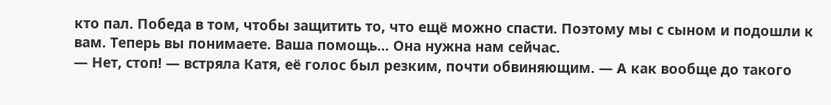кто пал. Победа в том, чтобы защитить то, что ещё можно спасти. Поэтому мы с сыном и подошли к вам. Теперь вы понимаете. Ваша помощь… Она нужна нам сейчас.
— Нет, стоп! — встряла Катя, её голос был резким, почти обвиняющим. — А как вообще до такого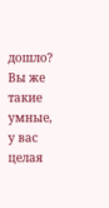дошло? Вы же такие умные, у вас целая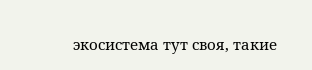экосистема тут своя, такие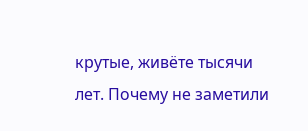крутые, живёте тысячи лет. Почему не заметили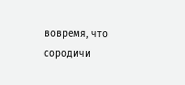вовремя, что сородичи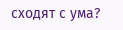сходят с ума?